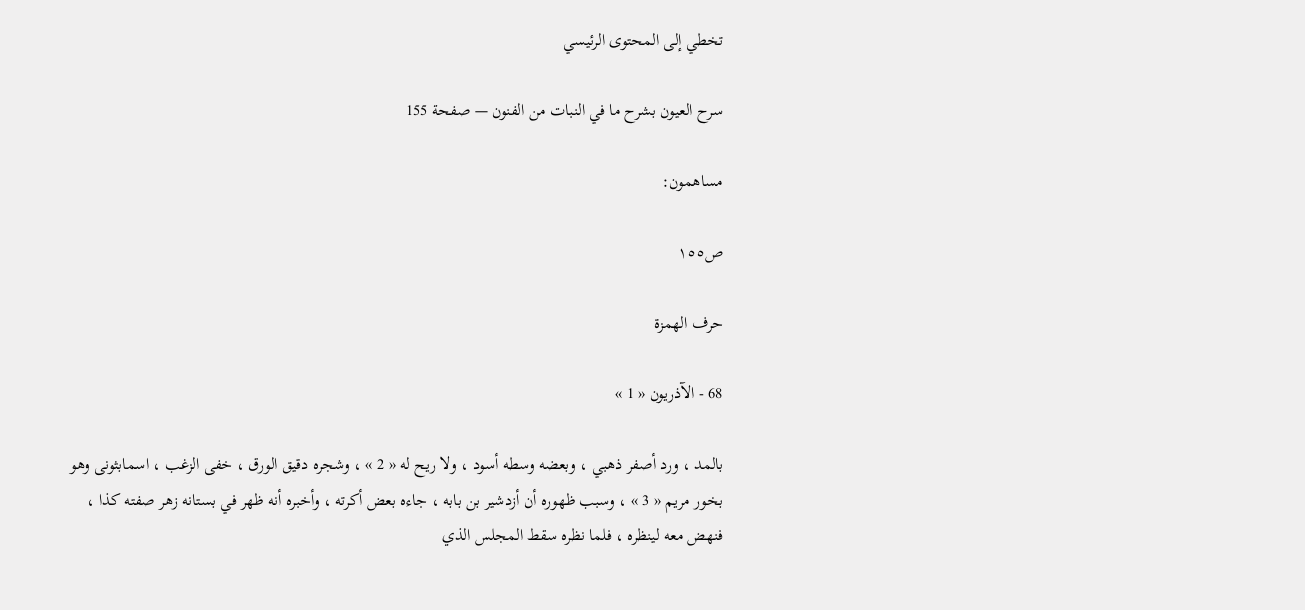تخطي إلى المحتوى الرئيسي

سرح العيون بشرح ما في النبات من الفنون — صفحة 155

مساهمون:

ص١٥٥

حرف الهمزة

68 - الآذريون « 1 »

بالمد ، ورد أصفر ذهبي ، وبعضه وسطه أسود ، ولا ريح له « 2 » ، وشجره دقيق الورق ، خفى الزغب ، اسمابثونى وهو بخور مريم « 3 » ، وسبب ظهوره أن أزدشير بن بابه ، جاءه بعض أكرته ، وأخبره أنه ظهر في بستانه زهر صفته كذا ، فنهض معه لينظره ، فلما نظره سقط المجلس الذي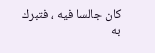كان جالسا فيه ، فتبرك به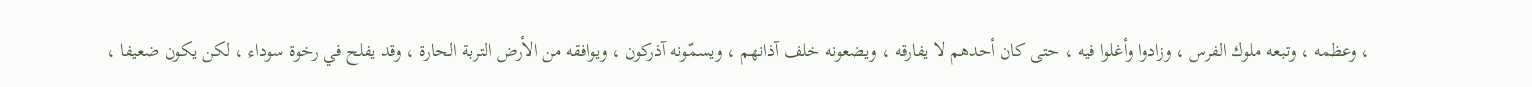، وعظمه ، وتبعه ملوك الفرس ، وزادوا وأغلوا فيه ، حتى كان أحدهم لا يفارقه ، ويضعونه خلف آذانهم ، ويسمّونه آذركون ، ويوافقه من الأرض التربة الحارة ، وقد يفلح في رخوة سوداء ، لكن يكون ضعيفا ،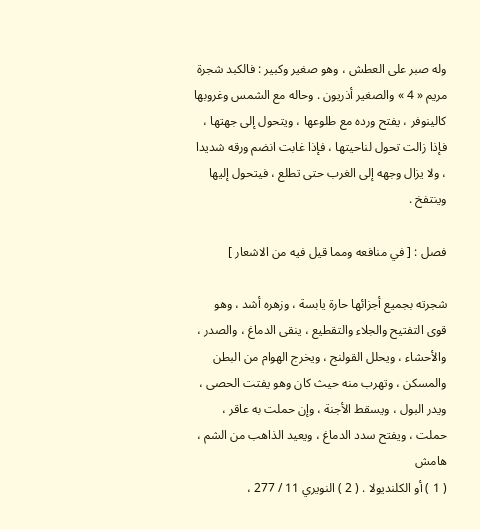وله صبر على العطش ، وهو صغير وكبير : فالكبد شجرة مريم « 4 » والصغير أذريون . وحاله مع الشمس وغروبها كالينوفر ، يفتح ورده مع طلوعها ، ويتحول إلى جهتها ، فإذا زالت تحول لناحيتها ، فإذا غابت انضم ورقه شديدا ، ولا يزال وجهه إلى الغرب حتى تطلع ، فيتحول إليها وينتفخ .

فصل : [ في منافعه ومما قيل فيه من الاشعار ]

شجرته بجميع أجزائها حارة يابسة ، وزهره أشد ، وهو قوى التفتيح والجلاء والتقطيع ، ينقى الدماغ ، والصدر ، والأحشاء ، ويحلل القولنج ، ويخرج الهوام من البطن والمسكن ، وتهرب منه حيث كان وهو يفتت الحصى ، ويدر البول ، ويسقط الأجنة ، وإن حملت به عاقر ، حملت ، ويفتح سدد الدماغ ، ويعيد الذاهب من الشم ،
هامش
( 1 ) أو الكلنديولا . ( 2 ) النويري 11 / 277 ،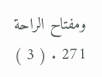ومفتاح الراحة 271 . ( 3 )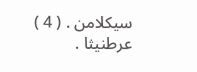سيكلامن . ( 4 ) عرطنيثا .